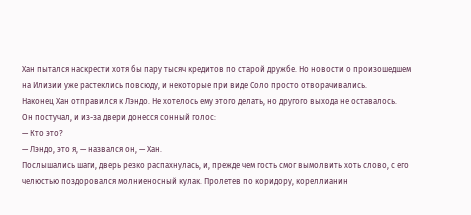Хан пытался наскрести хотя бы пару тысяч кредитов по старой дружбе. Но новости о произошедшем на Илизии уже растеклись повсюду, и некоторые при виде Соло просто отворачивались.
Наконец Хан отправился к Лэндо. Не хотелось ему этого делать, но другого выхода не оставалось.
Он постучал, и из-за двери донесся сонный голос:
— Кто это?
— Лэндо, это я, — назвался он, — Хан.
Послышались шаги, дверь резко распахнулась, и, прежде чем гость смог вымолвить хоть слово, с его челюстью поздоровался молниеносный кулак. Пролетев по коридору, кореллианин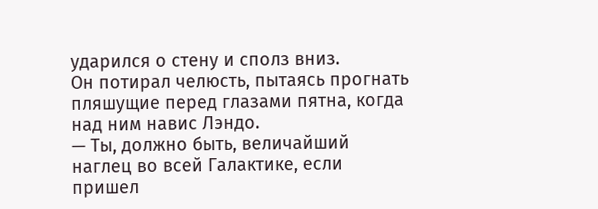ударился о стену и сполз вниз.
Он потирал челюсть, пытаясь прогнать пляшущие перед глазами пятна, когда над ним навис Лэндо.
— Ты, должно быть, величайший наглец во всей Галактике, если пришел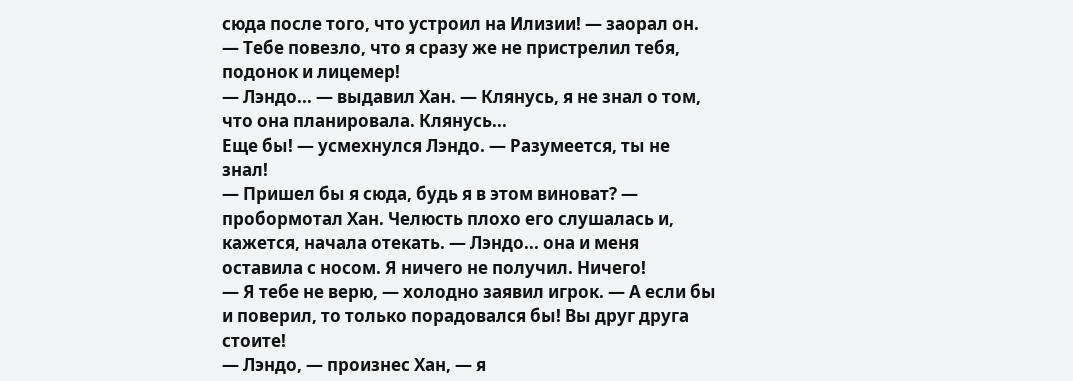сюда после того, что устроил на Илизии! — заорал он. — Тебе повезло, что я сразу же не пристрелил тебя, подонок и лицемер!
— Лэндо... — выдавил Хан. — Клянусь, я не знал о том, что она планировала. Клянусь...
Еще бы! — усмехнулся Лэндо. — Разумеется, ты не знал!
— Пришел бы я сюда, будь я в этом виноват? — пробормотал Хан. Челюсть плохо его слушалась и, кажется, начала отекать. — Лэндо... она и меня оставила с носом. Я ничего не получил. Ничего!
— Я тебе не верю, — холодно заявил игрок. — А если бы и поверил, то только порадовался бы! Вы друг друга стоите!
— Лэндо, — произнес Хан, — я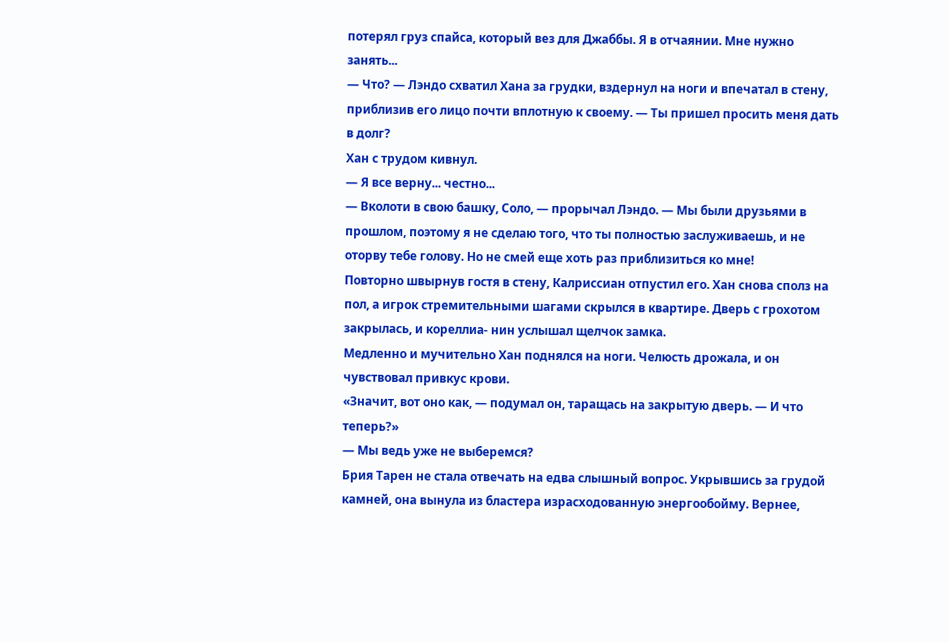потерял груз спайса, который вез для Джаббы. Я в отчаянии. Мне нужно занять...
— Что? — Лэндо схватил Хана за грудки, вздернул на ноги и впечатал в стену, приблизив его лицо почти вплотную к своему. — Ты пришел просить меня дать в долг?
Хан с трудом кивнул.
— Я все верну... честно...
— Вколоти в свою башку, Соло, — прорычал Лэндо. — Мы были друзьями в прошлом, поэтому я не сделаю того, что ты полностью заслуживаешь, и не оторву тебе голову. Но не смей еще хоть раз приблизиться ко мне!
Повторно швырнув гостя в стену, Калриссиан отпустил его. Хан снова сполз на пол, а игрок стремительными шагами скрылся в квартире. Дверь с грохотом закрылась, и кореллиа- нин услышал щелчок замка.
Медленно и мучительно Хан поднялся на ноги. Челюсть дрожала, и он чувствовал привкус крови.
«Значит, вот оно как, — подумал он, таращась на закрытую дверь. — И что теперь?»
— Мы ведь уже не выберемся?
Брия Тарен не стала отвечать на едва слышный вопрос. Укрывшись за грудой камней, она вынула из бластера израсходованную энергообойму. Вернее,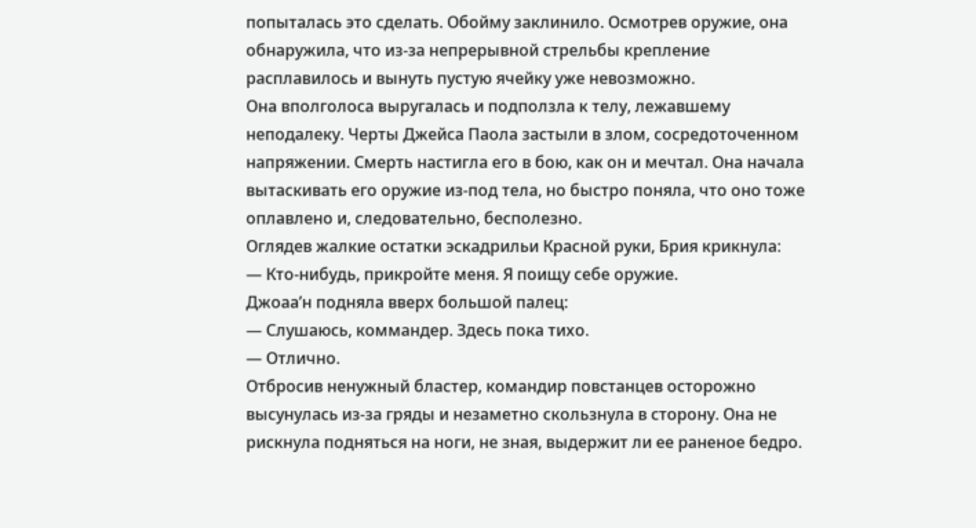попыталась это сделать. Обойму заклинило. Осмотрев оружие, она обнаружила, что из-за непрерывной стрельбы крепление расплавилось и вынуть пустую ячейку уже невозможно.
Она вполголоса выругалась и подползла к телу, лежавшему неподалеку. Черты Джейса Паола застыли в злом, сосредоточенном напряжении. Смерть настигла его в бою, как он и мечтал. Она начала вытаскивать его оружие из-под тела, но быстро поняла, что оно тоже оплавлено и, следовательно, бесполезно.
Оглядев жалкие остатки эскадрильи Красной руки, Брия крикнула:
— Кто-нибудь, прикройте меня. Я поищу себе оружие.
Джоаа’н подняла вверх большой палец:
— Слушаюсь, коммандер. Здесь пока тихо.
— Отлично.
Отбросив ненужный бластер, командир повстанцев осторожно высунулась из-за гряды и незаметно скользнула в сторону. Она не рискнула подняться на ноги, не зная, выдержит ли ее раненое бедро.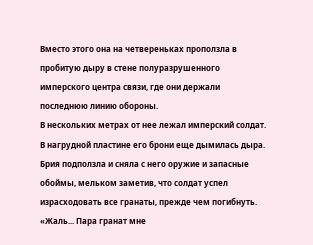Вместо этого она на четвереньках проползла в пробитую дыру в стене полуразрушенного имперского центра связи, где они держали последнюю линию обороны.
В нескольких метрах от нее лежал имперский солдат. В нагрудной пластине его брони еще дымилась дыра.
Брия подползла и сняла с него оружие и запасные обоймы, мельком заметив, что солдат успел израсходовать все гранаты, прежде чем погибнуть. «Жаль... Пара гранат мне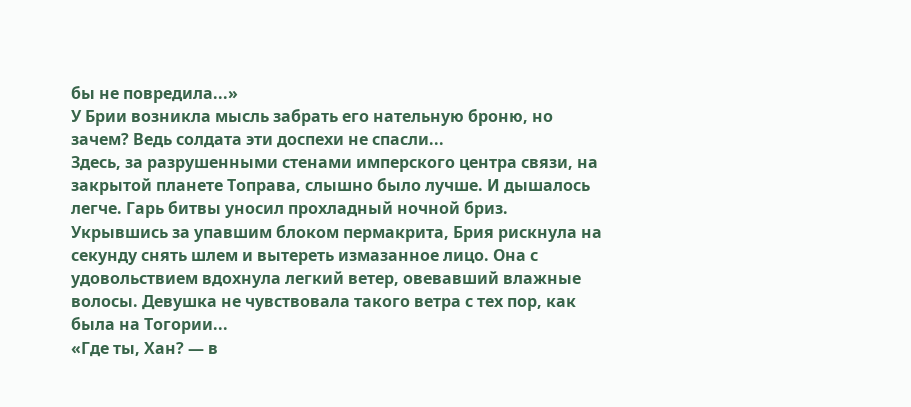бы не повредила...»
У Брии возникла мысль забрать его нательную броню, но зачем? Ведь солдата эти доспехи не спасли...
Здесь, за разрушенными стенами имперского центра связи, на закрытой планете Топрава, слышно было лучше. И дышалось легче. Гарь битвы уносил прохладный ночной бриз. Укрывшись за упавшим блоком пермакрита, Брия рискнула на секунду снять шлем и вытереть измазанное лицо. Она с удовольствием вдохнула легкий ветер, овевавший влажные волосы. Девушка не чувствовала такого ветра с тех пор, как была на Тогории...
«Где ты, Хан? — в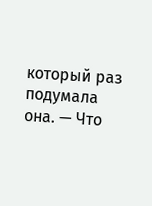который раз подумала она. — Что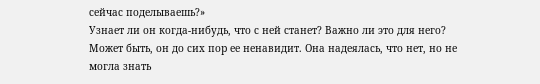сейчас поделываешь?»
Узнает ли он когда-нибудь, что с ней станет? Важно ли это для него? Может быть, он до сих пор ее ненавидит. Она надеялась, что нет, но не могла знать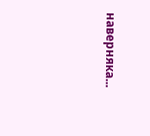наверняка...